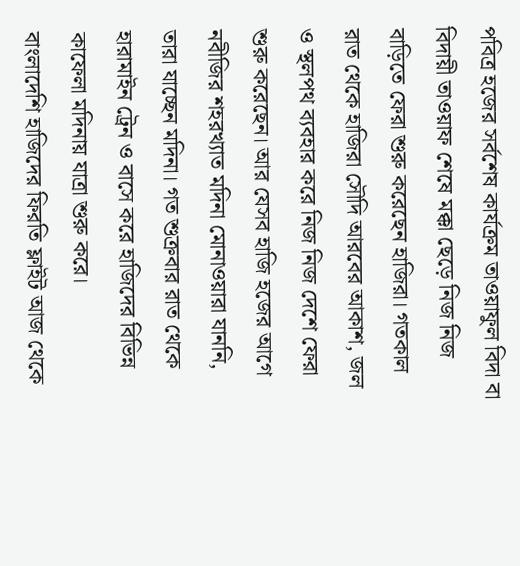পবিত্র হজের সর্বশেষ কার্যক্রম তাওয়াফুল বিদা বা বিদায়ী তাওয়াফ শেষে মক্কা ছেড়ে নিজ নিজ বাড়িতে ফেরা শুরু করেছেন হাজিরা। গতকাল রাত থেকে হাজিরা সৌদি আরবের আকাশ, জল ও স্থলপথ ব্যবহার করে নিজ নিজ দেশে ফেরা শুরু করেছেন। আর যেসব হাজি হজের আগে নবীজির শহরখ্যাত মদিনা মোনাওয়ারা যাননি, তারা যাচ্ছেন মদিনা। গত শুক্রবার রাত থেকে হারামাইন ট্রেন ও বাসে করে হাজিদের বিভিন্ন কাফেলা মদিনায় যাত্রা শুরু করে।
বাংলাদেশি হাজিদের ফিরতি ফ্লাইট আজ থেকে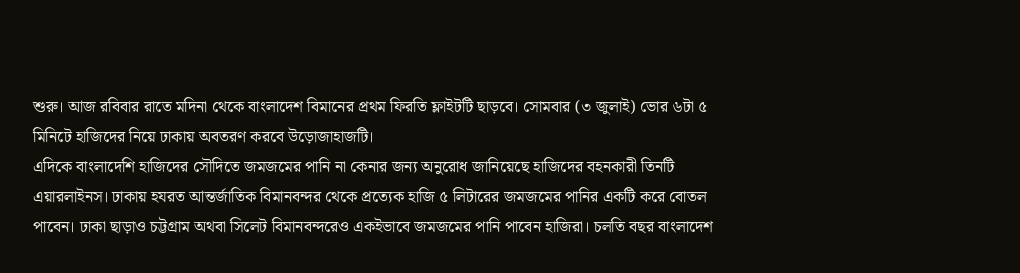শুরু। আজ রবিবার রাতে মদিনা থেকে বাংলাদেশ বিমানের প্রথম ফিরতি ফ্লাইটটি ছাড়বে। সোমবার (৩ জুলাই) ভোর ৬টা ৫ মিনিটে হাজিদের নিয়ে ঢাকায় অবতরণ করবে উড়োজাহাজটি।
এদিকে বাংলাদেশি হাজিদের সৌদিতে জমজমের পানি না কেনার জন্য অনুরোধ জানিয়েছে হাজিদের বহনকারী তিনটি এয়ারলাইনস। ঢাকায় হযরত আন্তর্জাতিক বিমানবন্দর থেকে প্রত্যেক হাজি ৫ লিটারের জমজমের পানির একটি করে বোতল পাবেন। ঢাকা ছাড়াও চট্টগ্রাম অথবা সিলেট বিমানবন্দরেও একইভাবে জমজমের পানি পাবেন হাজিরা। চলতি বছর বাংলাদেশ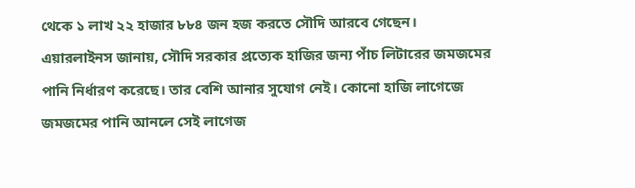থেকে ১ লাখ ২২ হাজার ৮৮৪ জন হজ করতে সৌদি আরবে গেছেন।
এয়ারলাইনস জানায়, সৌদি সরকার প্রত্যেক হাজির জন্য পাঁচ লিটারের জমজমের পানি নির্ধারণ করেছে। তার বেশি আনার সুযোগ নেই। কোনো হাজি লাগেজে জমজমের পানি আনলে সেই লাগেজ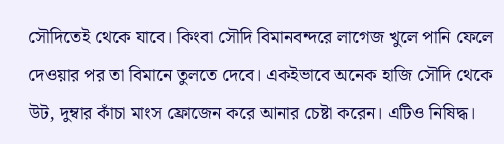সৌদিতেই থেকে যাবে। কিংবা সৌদি বিমানবন্দরে লাগেজ খুলে পানি ফেলে দেওয়ার পর তা বিমানে তুলতে দেবে। একইভাবে অনেক হাজি সৌদি থেকে উট, দুম্বার কাঁচা মাংস ফ্রোজেন করে আনার চেষ্টা করেন। এটিও নিষিদ্ধ।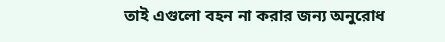তাই এগুলো বহন না করার জন্য অনুরোধ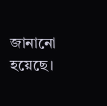জানানো হয়েছে।